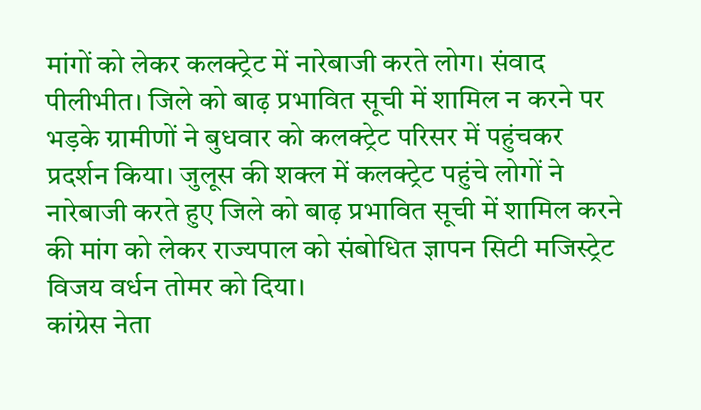मांगों को लेकर कलक्ट्रेट में नारेबाजी करते लोग। संवाद
पीलीभीत। जिले को बाढ़ प्रभावित सूची में शामिल न करने पर भड़के ग्रामीणों ने बुधवार को कलक्ट्रेट परिसर में पहुंचकर प्रदर्शन किया। जुलूस की शक्ल में कलक्ट्रेट पहुंचे लोगों ने नारेबाजी करते हुए जिले को बाढ़ प्रभावित सूची में शामिल करने की मांग को लेकर राज्यपाल को संबोधित ज्ञापन सिटी मजिस्ट्रेट विजय वर्धन तोमर को दिया।
कांग्रेस नेता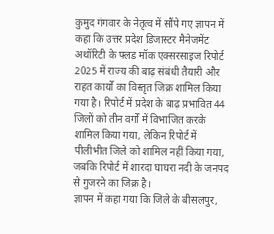कुमुद गंगवार के नेतृत्व में सौंपे गए ज्ञापन में कहा कि उत्तर प्रदेश डिजास्टर मैनेजमेंट अथॉरिटी के फ्लड मॉक एक्सरसाइज रिपोर्ट 2025 में राज्य की बाढ़ संबंधी तैयारी और राहत कार्यों का विस्तृत जिक्र शामिल किया गया है। रिपोर्ट में प्रदेश के बाढ़ प्रभावित 44 जिलों को तीन वर्गों में विभाजित करके शामिल किया गया, लेकिन रिपोर्ट में पीलीभीत जिले को शामिल नहीं किया गया, जबकि रिपोर्ट में शारदा घाघरा नदी के जनपद से गुजरने का जिक्र है।
ज्ञापन में कहा गया कि जिले के बीसलपुर,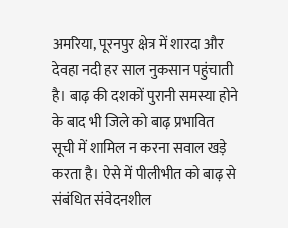अमरिया, पूरनपुर क्षेत्र में शारदा और देवहा नदी हर साल नुकसान पहुंचाती है। बाढ़ की दशकों पुरानी समस्या होने के बाद भी जिले को बाढ़ प्रभावित सूची में शामिल न करना सवाल खड़े करता है। ऐसे में पीलीभीत को बाढ़ से संबंधित संवेदनशील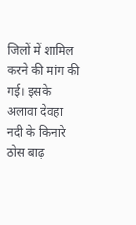जिलों में शामिल करने की मांग की गई। इसके अलावा देवहा नदी के किनारे ठोस बाढ़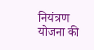नियंत्रण योजना की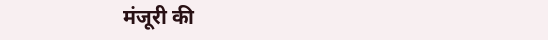मंजूरी की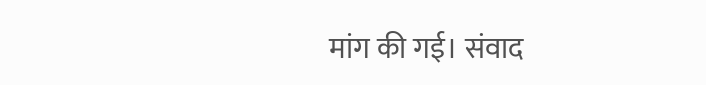मांग की गई। संवाद